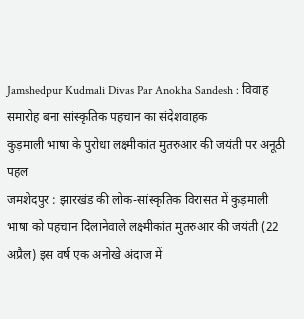Jamshedpur Kudmali Divas Par Anokha Sandesh : विवाह समारोह बना सांस्कृतिक पहचान का संदेशवाहक
कुड़माली भाषा के पुरोधा लक्ष्मीकांत मुतरुआर की जयंती पर अनूठी पहल
जमशेदपुर : झारखंड की लोक-सांस्कृतिक विरासत में कुड़माली भाषा को पहचान दिलानेवाले लक्ष्मीकांत मुतरुआर की जयंती (22 अप्रैल) इस वर्ष एक अनोखे अंदाज में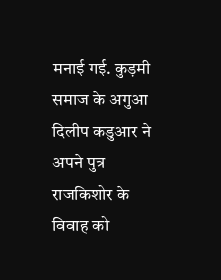मनाई गई. कुड़मी समाज के अगुआ दिलीप कडुआर ने अपने पुत्र राजकिशोर के विवाह को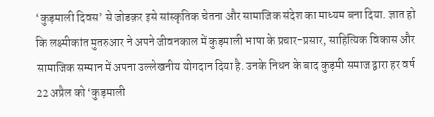‘कुड़माली दिवस’ से जोडक़र इसे सांस्कृतिक चेतना और सामाजिक संदेश का माध्यम बना दिया. ज्ञात हो कि लक्ष्मीकांत मुतरुआर ने अपने जीवनकाल में कुड़माली भाषा के प्रचार-प्रसार, साहित्यिक विकास और सामाजिक सम्मान में अपना उल्लेखनीय योगदान दिया है. उनके निधन के बाद कुड़मी समाज द्वारा हर वर्ष 22 अप्रैल को ‘कुड़माली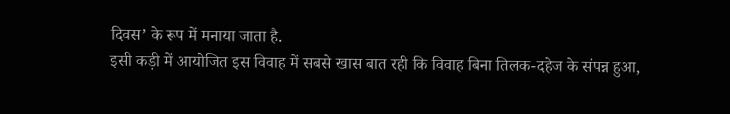दिवस’ के रूप में मनाया जाता है.
इसी कड़ी में आयोजित इस विवाह में सबसे खास बात रही कि विवाह बिना तिलक-दहेज के संपन्न हुआ,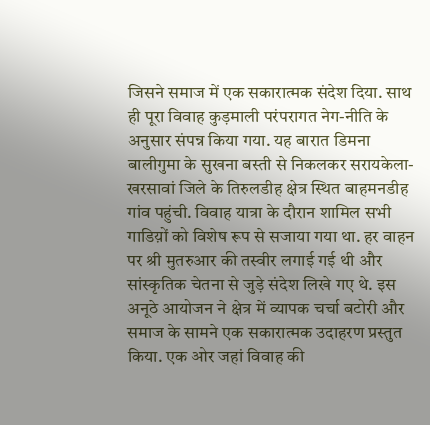जिसने समाज में एक सकारात्मक संदेश दिया. साथ ही पूरा विवाह कुड़माली परंपरागत नेग-नीति के अनुसार संपन्न किया गया. यह बारात डिमना बालीगुमा के सुखना बस्ती से निकलकर सरायकेला-खरसावां जिले के तिरुलडीह क्षेत्र स्थित बाहमनडीह गांव पहुंची. विवाह यात्रा के दौरान शामिल सभी गाडिय़ों को विशेष रूप से सजाया गया था. हर वाहन पर श्री मुतरुआर की तस्वीर लगाई गई थी और सांस्कृतिक चेतना से जुड़े संदेश लिखे गए थे. इस अनूठे आयोजन ने क्षेत्र में व्यापक चर्चा बटोरी और समाज के सामने एक सकारात्मक उदाहरण प्रस्तुत किया. एक ओर जहां विवाह की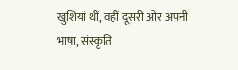खुशियां थीं, वहीं दूसरी ओर अपनी भाषा, संस्कृति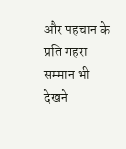और पहचान के प्रति गहरा सम्मान भी देखने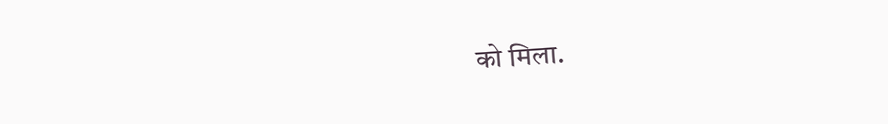को मिला.